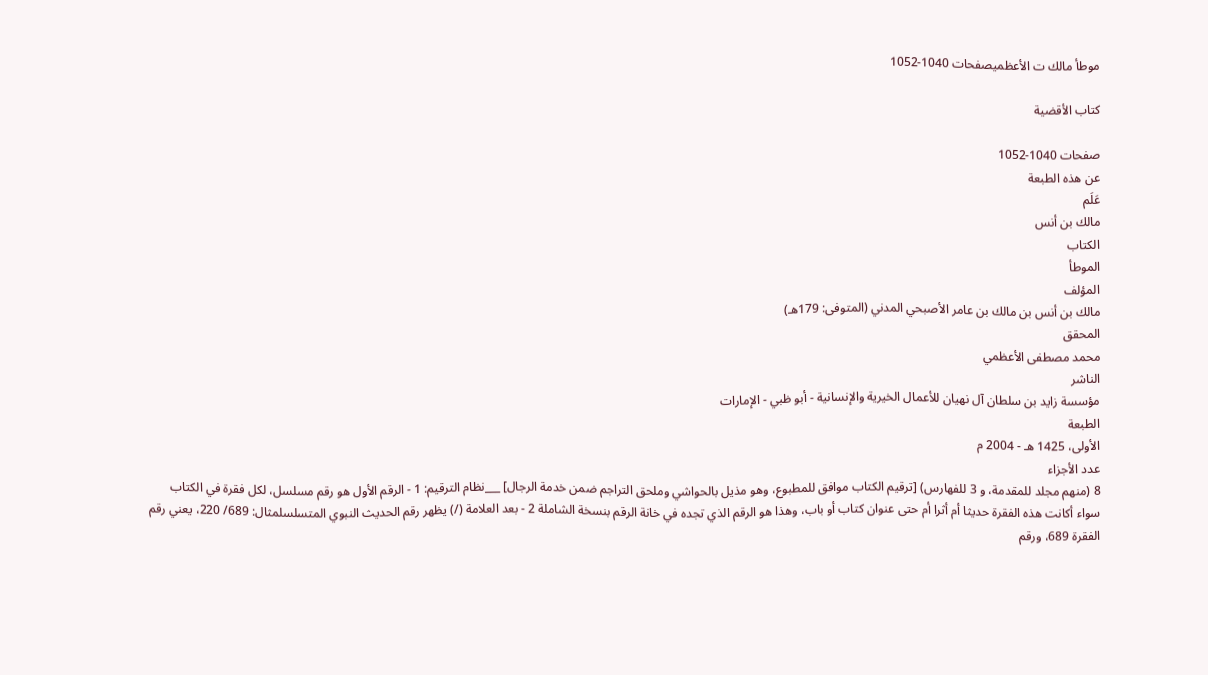موطأ مالك ت الأعظميصفحات 1040-1052

كتاب الأقضية

صفحات 1040-1052
عن هذه الطبعة
عَلَم
مالك بن أنس
الكتاب
الموطأ
المؤلف
مالك بن أنس بن مالك بن عامر الأصبحي المدني (المتوفى: 179هـ)
المحقق
محمد مصطفى الأعظمي
الناشر
مؤسسة زايد بن سلطان آل نهيان للأعمال الخيرية والإنسانية - أبو ظبي - الإمارات
الطبعة
الأولى، 1425 هـ - 2004 م
عدد الأجزاء
8 (منهم مجلد للمقدمة، و 3 للفهارس) [ترقيم الكتاب موافق للمطبوع، وهو مذيل بالحواشي وملحق التراجم ضمن خدمة الرجال] ___نظام الترقيم: 1 - الرقم الأول هو رقم مسلسل، لكل فقرة في الكتاب سواء أكانت هذه الفقرة حديثا أم أثرا أم حتى عنوان كتاب أو باب، وهذا هو الرقم الذي تجده في خانة الرقم بنسخة الشاملة 2 - بعد العلامة (/) يظهر رقم الحديث النبوي المتسلسلمثال: 689/ 220، يعني رقم الفقرة 689، ورقم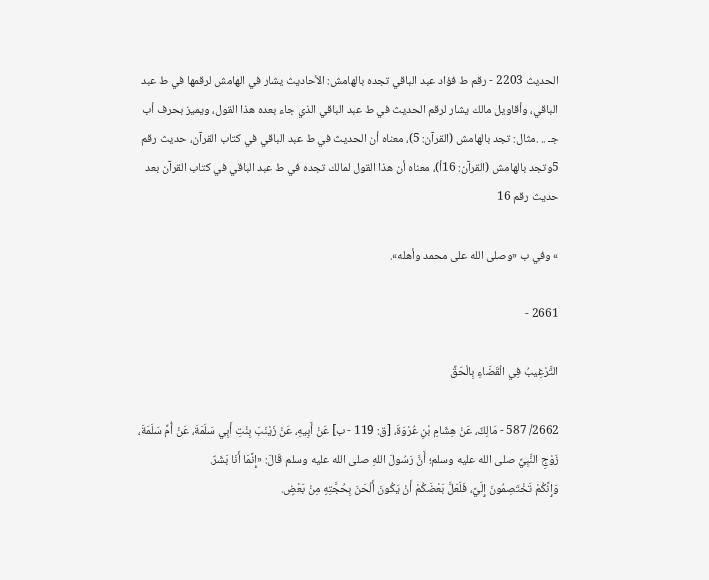الحديث 2203 - رقم ط فؤاد عبد الباقي تجده بالهامش: الأحاديث يشار في الهامش لرقمها في ط عبد الباقي، وأقاويل مالك يشار لرقم الحديث في ط عبد الباقي الذي جاء بعده هذا القول، ويميز بحرف أب جـ .. .مثال: تجد بالهامش (القرآن: 5)، معناه أن الحديث في ط عبد الباقي في كتاب القرآن، حديث رقم 5وتجد بالهامش (القرآن: 16أ)، معناه أن هذا القول لمالك تجده في ط عبد الباقي في كتاب القرآن بعد حديث رقم 16

» وفي ب «وصلى الله على محمد وأهله».

2661 -

التَّرْغِيبُ فِي الْقَضَاءِ بِالْحَقِّ

2662/ 587 - مَالِكٌ، عَنْ هِشَامِ بْنِ عُرْوَةَ، [ق: 119 - ب] عَنْ أَبِيهِ، عَنْ زَيْنَبَ بِنْتِ أَبِي سَلَمَةَ، عَنْ أُمِّ سَلَمَةَ، زَوْجِ النَّبِيِّ صلى الله عليه وسلم؛ أَنَّ رَسُولَ اللهِ صلى الله عليه وسلم قَالَ: «إِنَّمَا أَنَا بَشَرٌ.
وَإِنَّكُمْ تَخْتَصِمُونَ إِلَيَّ، فَلَعَلَّ بَعْضَكُمْ أَنْ يَكُونَ أَلْحَنَ بِحُجَّتِهِ مِنْ بَعْضٍ.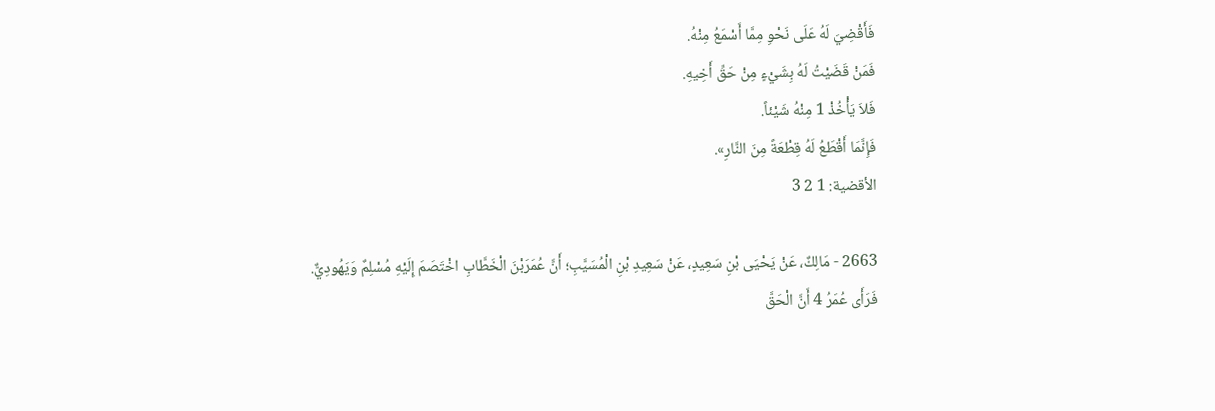فَأَقْضِيَ لَهُ عَلَى نَحْوِ مِمَّا أَسْمَعُ مِنْهُ.
فَمَنْ قَضَيْتُ لَهُ بِشَيْءٍ مِنْ حَقِّ أَخِيهِ.
فَلاَ يَأْخُذْ 1 مِنْهُ شَيْئاً.
فَإِنَّمَا أَقْطَعُ لَهُ قِطْعَةً مِنَ النَّارِ».
الأقضية: 1 2 3

2663 - مَالِكٌ، عَنْ يَحْيَى بْنِ سَعِيدٍ، عَنْ سَعِيدِ بْنِ الْمُسَيَّبِ؛ أَنَّ عُمَرَبْنَ الْخَطَّابِ اخْتَصَمَ إِلَيْهِ مُسْلِمٌ وَيَهُودِيٌّ.
فَرَأَى عُمَرُ 4 أَنَّ الْحَقَّ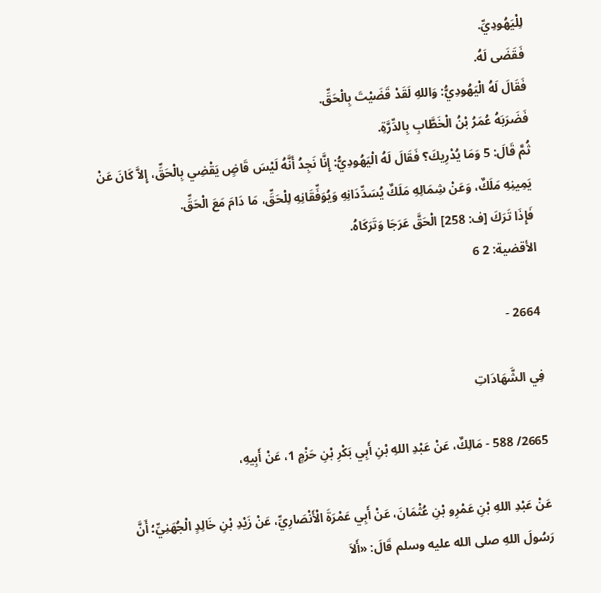لِلْيَهُودِيِّ.
فَقَضَى لَهُ.
فَقَالَ لَهُ الْيَهُودِيُّ: وَاللهِ لَقَدْ قَضَيْتَ بِالْحَقِّ.
فَضَرَبَهُ عُمَرُ بْنُ الْخَطَّابِ بِالدِّرَّةِ.
ثُمَّ قَالَ: 5 وَمَا يُدْرِيكَ؟ فَقَالَ لَهُ الْيَهُودِيُّ: إِنَّا نَجِدُ أَنَّهُ لَيْسَ قَاضٍ يَقْضِي بِالْحَقِّ، إِلاَّ كَانَ عَنْ يَمِينِهِ مَلَكٌ، وَعَنْ شِمَالِهِ مَلَكٌ يُسَدِّدَانِهِ وَيُوَفِّقَانِهِ لِلْحَقِّ، مَا دَامَ مَعَ الْحَقِّ.
فَإِذَا تَرَكَ [ف: 258] الْحَقَّ عَرَجَا وَتَرَكَاهُ.
الأقضية: 2 6

2664 -

فِي الشَّهَادَاتِ

2665/ 588 - مَالِكٌ، عَنْ عَبْدِ اللهِ بْنِ أَبِي بَكْرِ بْنِ حَزْمٍ 1، عَنْ أَبِيهِ،

عَنْ عَبْدِ اللهِ بْنِ عَمْرِو بْنِ عُثْمَانَ، عَنْ أَبِي عَمْرَةَ الْأَنْصَارِيِّ، عَنْ زَيْدِ بْنِ خَالِدٍ الْجُهَنِيِّ؛ أَنَّ رَسُولَ اللهِ صلى الله عليه وسلم قَالَ: «أَلاَ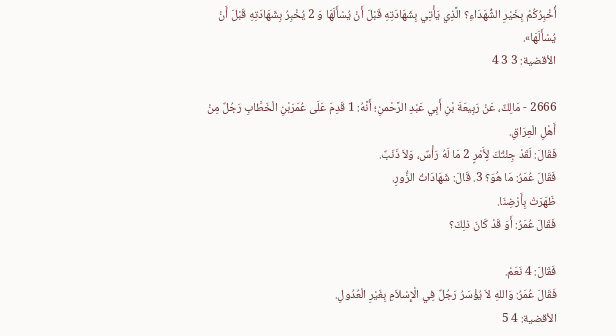أُخْبِرُكُمْ بِخَيْرِ الشُّهَدَاءِ؟ الَّذِي يَأْتِي بِشَهَادَتِهِ قَبْلَ أَنْ يُسْأَلَهَا وَ 2 يُخْبِرُ بِشَهَادَتِهِ قَبْلَ أَنْ يُسْأَلَهَا».
الأقضية: 3 3 4

2666 - مَالِكٌ، عَنْ رَبِيعَةَ بْنِ أَبِي عَبْدِ الرَّحْمنِ؛ أَنَّهُ: 1 قَدِمَ عَلَى عُمَرَبْنِ الْخَطَّابِ رَجُلٌ مِنْ أَهْلِ الْعِرَاقِ.
فَقَالَ: لَقَدْ جِئْتُكَ لِأَمْرٍ 2 مَا لَهُ رَأْسٌ، وَلاَ ذَنَبٌ.
فَقَالَ عُمَرُ: مَا هُوَ؟ 3. قَالَ: شَهَادَاتُ الزُّورِ.
ظَهَرَتْ بِأَرْضِنَا.
فَقَالَ عُمَرُ: أَوَ قَدْ كَانَ ذلِكَ؟

فَقَالَ: 4 نَعَمْ.
فَقَالَ عُمَرُ: وَاللهِ لاَ يُؤْسَرُ رَجُلٌ فِي الْإِسْلاَمِ بِغَيْرِ الْعُدُولِ.
الأقضية: 4 5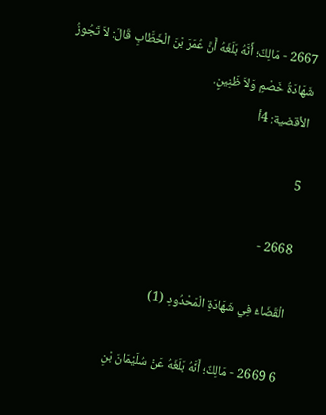2667 - مَالِكٌ؛ أَنَّهُ بَلَغَهُ أَنَّ عُمَرَ بْنَ الْخَطَّابِ قَالَ: لاَ تَجُوزُ شَهَادَةُ خَصْمٍ وَلاَ ظَنِينٍ.
الأقضية: 4أ

5

2668 -

الْقَضَاءُ فِي شَهَادَةِ الْمَحْدُودِ (1)

6 2669 - مَالِكٌ؛ أَنَّهُ بَلَغَهُ عَنْ سُلَيْمَانَ بْنِ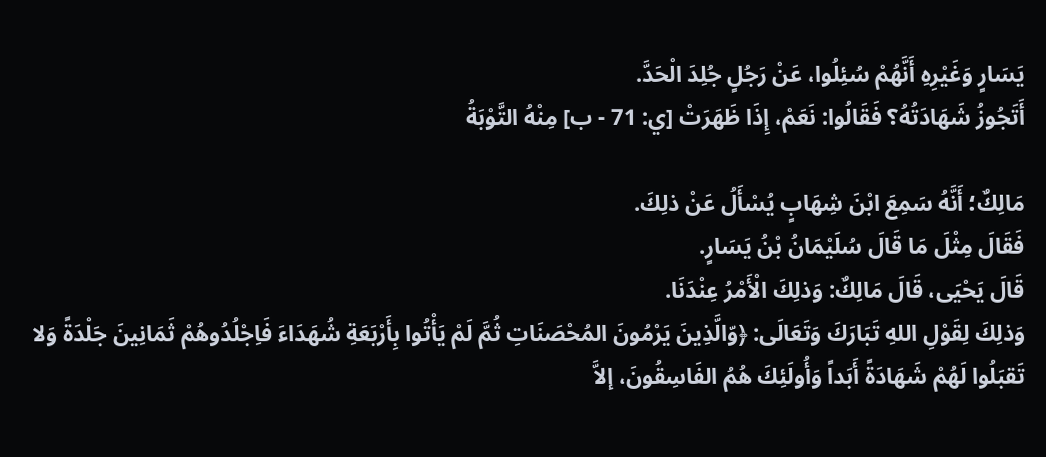يَسَارٍ وَغَيْرِهِ أَنَّهُمْ سُئِلُوا، عَنْ رَجُلٍ جُلِدَ الْحَدَّ.
أَتَجُوزُ شَهَادَتُهُ؟ فَقَالُوا: نَعَمْ، إِذَا ظَهَرَتْ [ي: 71 - ب] مِنْهُ التَّوْبَةُ

مَالِكٌ؛ أَنَّهُ سَمِعَ ابْنَ شِهَابٍ يُسْأَلُ عَنْ ذلِكَ.
فَقَالَ مِثْلَ مَا قَالَ سُلَيْمَانُ بْنُ يَسَارٍ.
قَالَ يَحْيَى، قَالَ مَالِكٌ: وَذلِكَ الْأَمْرُ عِنْدَنَا.
وَذلِكَ لِقَوْلِ اللهِ تَبَارَكَ وَتَعَالَى: ﴿وّالَّذِينَ يَرْمُونَ المُحْصَنَاتِ ثُمَّ لَمْ يَأْتُوا بِأَرْبَعَةِ شُهَدَاءَ فَاِجْلُدُوهُمْ ثَمَانِينَ جَلْدَةً وَلا تَقبَلُوا لَهُمْ شَهَادَةً أَبَداً وَأُولَئِكَ هُمُ الفَاسِقُونَ، إلاَّ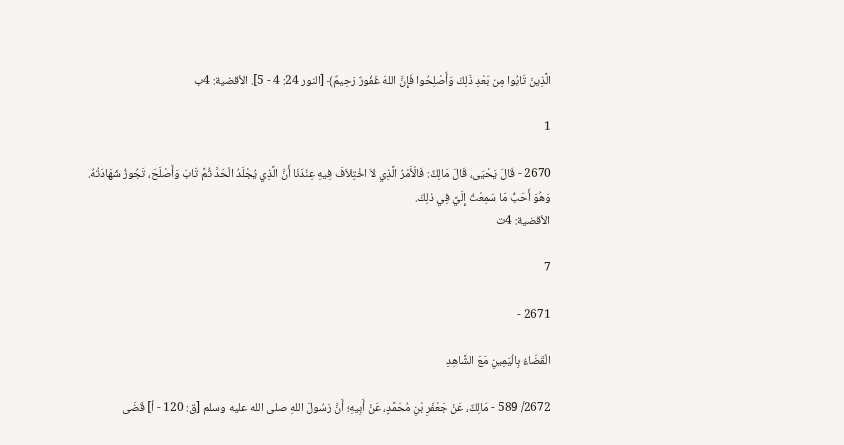الَّذِينَ تَابُوا مِن بَعْدِ ذَلِكَ وَأَصْلِحُوا فَإِنَّ اللهَ غَفُورٌ رَحِيمٌ﴾ [النور 24: 4 - 5]. الأقضية: 4ب

1

2670 - قَالَ يَحْيَى، قَالَ مَالِكٌ: فَالْأَمْرُ الَّذِي لاَ اخْتِلاَفَ فِيهِ عِنْدَنَا أَنَّ الَّذِي يُجْلَدُ الْحَدَّ ثُمَّ تَابَ وَأَصْلَحَ، تَجُوزُ شَهَادَتُهُ.
وَهُوَ أَحَبُّ مَا سَمِعْتُ إِلَيَّ فِي ذلِكَ.
الأقضية: 4ت

7

2671 -

الْقَضَاءُ بِالْيَمِينِ مَعَ الشَّاهِدِ

2672/ 589 - مَالِكٌ، عَنْ جَعْفَرِ بْنِ مُحَمَّدٍ، عَنْ أَبِيهِ؛ أَنَّ رَسُولَ اللهِ صلى الله عليه وسلم [ق: 120 - أ] قَضَى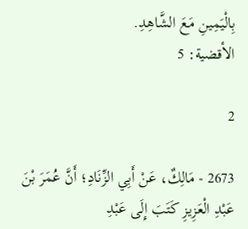بِالْيَمِينِ مَعَ الشَّاهِدِ.
الأقضية: 5

2

2673 - مَالِكٌ، عَنْ أَبِي الزِّنَادِ؛ أَنَّ عُمَرَ بْنَ عَبْدِ الْعَزِيزِ كَتَبَ إِلَى عَبْدِ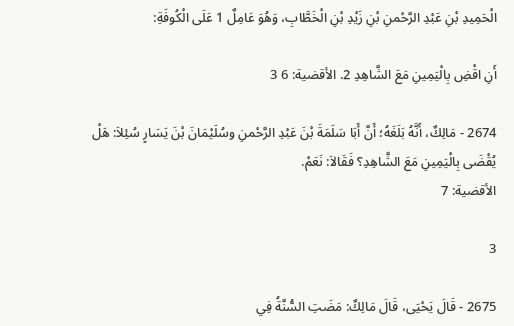الْحَمِيدِ بْنِ عَبْدِ الرَّحْمنِ بْنِ زَيْدِ بْنِ الْخَطَّابِ، وَهُوَ عَامِلٌ 1 عَلَى الْكُوفَةِ:

أَنِ اقْضِ بِالْيَمِينِ مَعَ الشَّاهِدِ 2. الأقضية: 6 3

2674 - مَالِكٌ، أَنَّهُ بَلَغَهُ؛ أَنَّ أَبَا سَلَمَةَ بْنَ عَبْدِ الرَّحْمنِ وسُلَيْمَانَ بْنَ يَسَارٍ سُئِلاَ: هَلْ يُقْضَى بِالْيَمِينِ مَعَ الشَّاهِدِ؟ فَقَالاَ: نَعَمْ.
الأقضية: 7

3

2675 - قَالَ يَحْيَى، قَالَ مَالِكٌ: مَضَتِ السُّنَّةُ فِي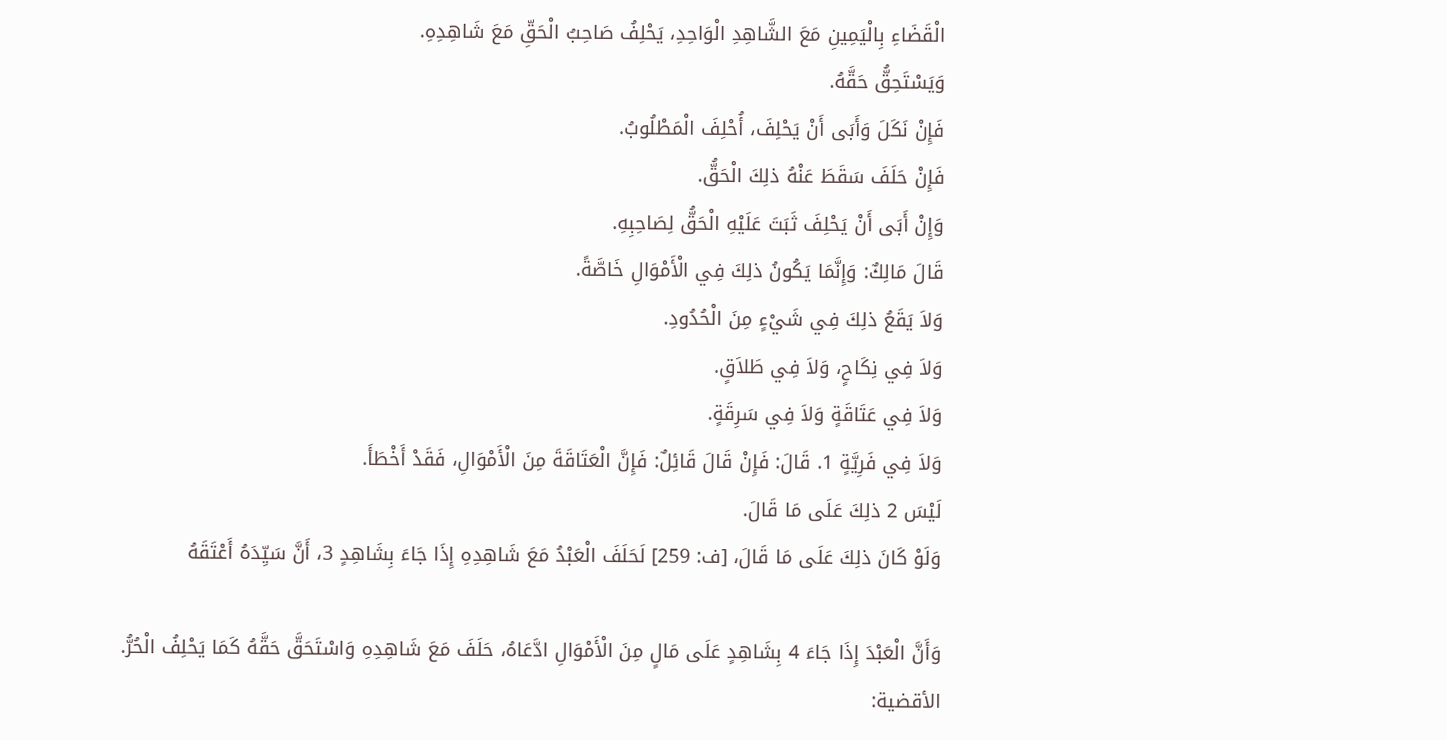الْقَضَاءِ بِالْيَمِينِ مَعَ الشَّاهِدِ الْوَاحِدِ، يَحْلِفُ صَاحِبُ الْحَقِّ مَعَ شَاهِدِهِ.
وَيَسْتَحِقُّ حَقَّهُ.
فَإِنْ نَكَلَ وَأَبَى أَنْ يَحْلِفَ، أُحْلِفَ الْمَطْلُوبُ.
فَإِنْ حَلَفَ سَقَطَ عَنْهُ ذلِكَ الْحَقُّ.
وَإِنْ أَبَى أَنْ يَحْلِفَ ثَبَتَ عَلَيْهِ الْحَقُّ لِصَاحِبِهِ.
قَالَ مَالِكٌ: وَإِنَّمَا يَكُونُ ذلِكَ فِي الْأَمْوَالِ خَاصَّةً.
وَلاَ يَقَعُ ذلِكَ فِي شَيْءٍ مِنَ الْحُدُودِ.
وَلاَ فِي نِكَاحٍ، وَلاَ فِي طَلاَقٍ.
وَلاَ فِي عَتَاقَةٍ وَلاَ فِي سَرِقَةٍ.
وَلاَ فِي فَرِيَّةٍ 1. قَالَ: فَإِنْ قَالَ قَائِلٌ: فَإِنَّ الْعَتَاقَةَ مِنَ الْأَمْوَالِ، فَقَدْ أَخْطَأَ.
لَيْسَ 2 ذلِكَ عَلَى مَا قَالَ.
وَلَوْ كَانَ ذلِكَ عَلَى مَا قَالَ، [ف: 259] لَحَلَفَ الْعَبْدُ مَعَ شَاهِدِهِ إِذَا جَاءَ بِشَاهِدٍ 3، أَنَّ سَيِّدَهُ أَعْتَقَهُ

وَأَنَّ الْعَبْدَ إِذَا جَاءَ 4 بِشَاهِدٍ عَلَى مَالٍ مِنَ الْأَمْوَالِ ادَّعَاهُ، حَلَفَ مَعَ شَاهِدِهِ وَاسْتَحَقَّ حَقَّهُ كَمَا يَحْلِفُ الْحُرُّ.
الأقضية: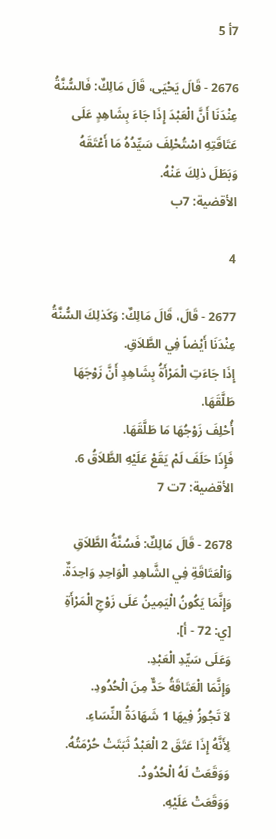7أ 5

2676 - قَالَ يَحْيَى، قَالَ مَالِكٌ: فَالسُّنَّةُ عِنْدَنَا أَنَّ الْعَبْدَ إِذَا جَاءَ بِشَاهِدٍ عَلَى عَتَاقَتِهِ اسْتُحْلِفَ سَيِّدُهُ مَا أَعْتَقَهُ وَبَطَلَ ذلِكَ عَنْهُ.
الأقضية: 7ب

4

2677 - قَالَ، قَالَ مَالِكٌ: وَكَذلِكَ السُّنَّةُ عِنْدَنَا أَيْضاً فِي الطَّلاَقِ.
إِذَا جَاءَتِ الْمَرْأَةُ بِشَاهِدٍ أَنَّ زَوْجَهَا طَلَّقَهَا.
أُحْلِفَ زَوْجُهَا مَا طَلَّقَهَا.
فَإِذَا حَلَفَ لَمْ يَقَعْ عَلَيْهِ الطَّلاَقُ 6. الأقضية: 7ت 7

2678 - قَالَ مَالِكٌ: فَسُنَّةُ الطَّلاَقِ وَالْعَتَاقَةِ فِي الشَّاهِدِ الْوَاحِدِ وَاحِدَةٌ.
وَإِنَّمَا يَكُونُ الْيَمِينُ عَلَى زَوْجِ الْمَرْأَةِ [ي: 72 - أ].
وَعَلَى سَيِّدِ الْعَبْدِ.
وَإِنَّمَا الْعَتَاقَةُ حَدٌّ مِنَ الْحُدُودِ.
لاَ تَجُوزُ فِيهَا 1 شَهَادَةُ النِّسَاءِ.
لِأَنَّهُ إِذَا عَتَقَ 2 الْعَبْدُ ثَبَتَتْ حُرْمَتُهُ.
وَوَقَعَتْ لَهُ الْحُدُودُ.
وَوَقَعَتْ عَلَيْهِ.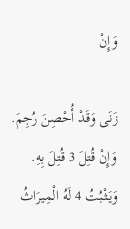وَإِنْ

زَنَى وَقَدْ أُحْصِنَ رُجِمَ.
وَإِنْ قُتِلَ 3 قُتِلَ بِهِ.
وَيَثْبُتُ 4 لَهُ الْمِيرَاثُ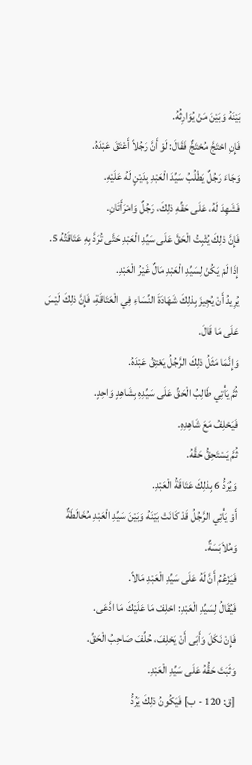بَيْنَهُ وَبَيْنَ مَنْ يُوَارِثُهُ.
فَإِنِ احْتَجَّ مُحْتَجٌّ فَقَالَ: لَوْ أَنَّ رَجُلاً أَعْتَقَ عَبْدَهُ.
وَجَاءَ رَجُلٌ يَطْلُبُ سَيِّدَ الْعَبْدِ بِدَيْنٍ لَهُ عَلَيْهِ.
فَشَهِدَ لَهُ، عَلَى حَقِّهِ ذلِكَ، رَجُلٌ وَامْرَأَتَانِ.
فَإِنَّ ذلِكَ يُثْبِتُ الْحَقَّ عَلَى سَيِّدِ الْعَبْدِ حَتَّى تُرَدَّ بِهِ عَتَاقَتُهُ 5. إِذَا لَمْ يَكُنْ لِسَيِّدِ الْعَبْدِ مَالٌ غَيْرُ الْعَبْدِ.
يُرِيدُ أَنْ يُجِيزَ بِذلِكَ شَهَادَةَ النِّسَاءِ فِي الْعَتَاقَةِ، فَإِنَّ ذلِكَ لَيْسَ عَلَى مَا قَالَ.
وَإِنَّمَا مَثَلُ ذلِكَ الرَّجُلُ يَعْتِقُ عَبْدَهُ.
ثُمَّ يَأْتِي طَالِبُ الْحَقِّ عَلَى سَيِّدِهِ بِشَاهِدٍ وَاحِدٍ.
فَيَحْلِفُ مَعَ شَاهِدِهِ.
ثُمَّ يَسْتَحِقُّ حَقَّهُ.
وَيُرَدُّ 6 بِذلِكَ عَتَاقَةُ الْعَبْدِ.
أَوْ يَأْتِي الرَّجُلُ قَدْ كَانَتْ بَيْنَهُ وَبَيْنَ سَيِّدِ الْعَبْدِ مُخَالَطَةٌ وَمُلاَبَسَةٌ.
فَيَزْعُمُ أَنَّ لَهُ عَلَى سَيِّدِ الْعَبْدِ مَالاً.
فَيُقَالُ لِسَيِّدِ الْعَبْدِ: احْلِفْ مَا عَلَيْكَ مَا ادَّعَى.
فَإِنْ نَكَلَ وَأَبَى أَنْ يَحْلِفَ، حُلِّفَ صَاحِبُ الْحَقِّ.
وَثَبَتَ حَقُّهُ عَلَى سَيِّدِ الْعَبْدِ.
[ق: 120 - ب] فَيَكُونُ ذلِكَ يَرُدُّ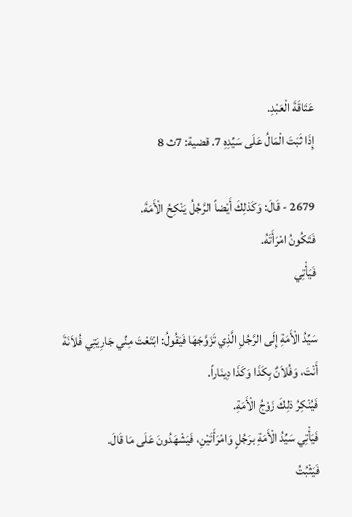عَتَاقَةَ الْعَبْدِ.
إِذَا ثَبَتَ الْمَالُ عَلَى سَيِّدِهِ 7. قضية: 7ث 8

2679 - قَالَ: وَكَذلِكَ أَيْضاً الرَّجُلُ يَنْكِحُ الْأَمَةَ.
فَتَكُونُ امْرَأَتَهُ.
فَيَأْتِي

سَيِّدُ الْأَمَةِ إِلَى الرَّجُلِ الَّذِي تَزَوَّجَهَا فَيَقُولُ: ابْتَعْتَ مِنِّي جَارِيَتِي فُلاَنَةَ أَنْتَ، وَفُلاَنٌ بِكَذَا وَكَذَا دِينَاراً.
فَيُنْكِرُ ذلِكَ زَوْجُ الْأَمَةِ.
فَيَأْتِي سَيِّدُ الْأَمَةِ برَجُلٍ وَامْرَأَتَيْنِ، فَيَشْهَدُونَ عَلَى مَا قَالَ.
فَيَثْبُتُ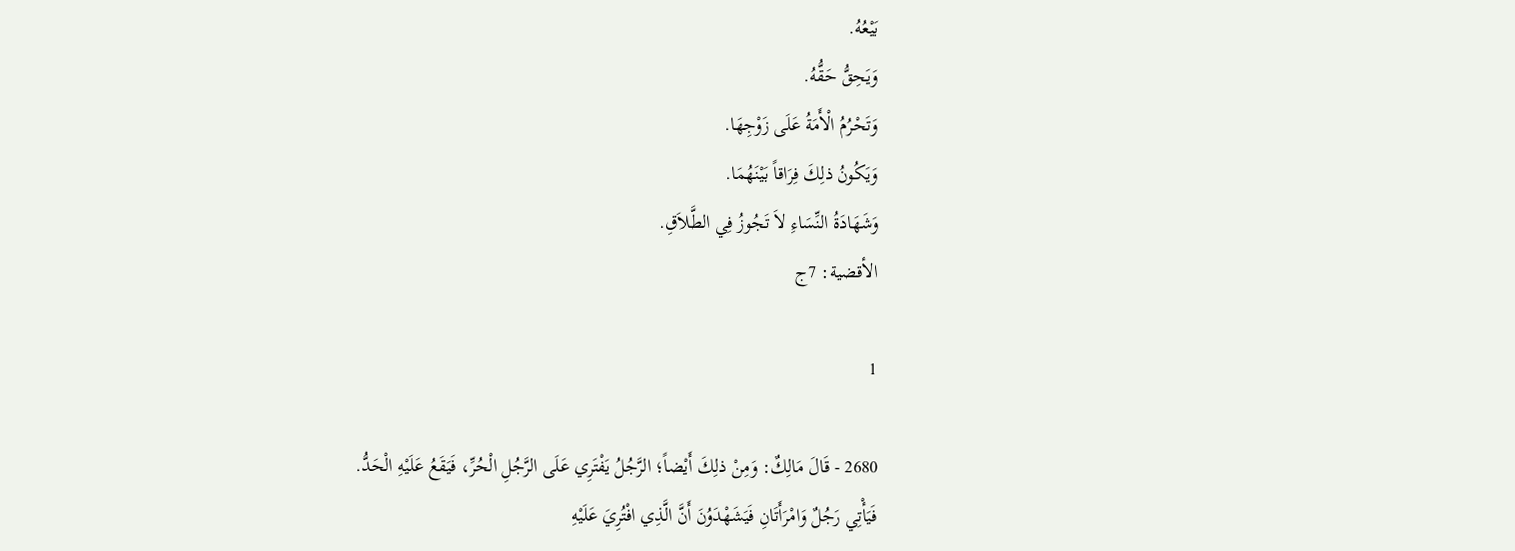بَيْعُهُ.
وَيَحِقُّ حَقُّهُ.
وَتَحْرُمُ الْأَمَةُ عَلَى زَوْجِهَا.
وَيَكُونُ ذلِكَ فِرَاقاً بَيْنَهُمَا.
وَشَهَادَةُ النِّسَاءِ لاَ تَجُوزُ فِي الطَّلاَقِ.
الأقضية: 7ج

1

2680 - قَالَ مَالِكٌ: وَمِنْ ذلِكَ أَيْضاً؛ الرَّجُلُ يَفْتَرِي عَلَى الرَّجُلِ الْحُرِّ، فَيَقَعُ عَلَيْهِ الْحَدُّ.
فَيَأْتِي رَجُلٌ وَامْرَأَتَانِ فَيَشَهْدَوُنَ أَنَّ الَّذِي افْتُرِيَ عَلَيْهِ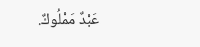عَبْدٌ مَمْلُوكٌ.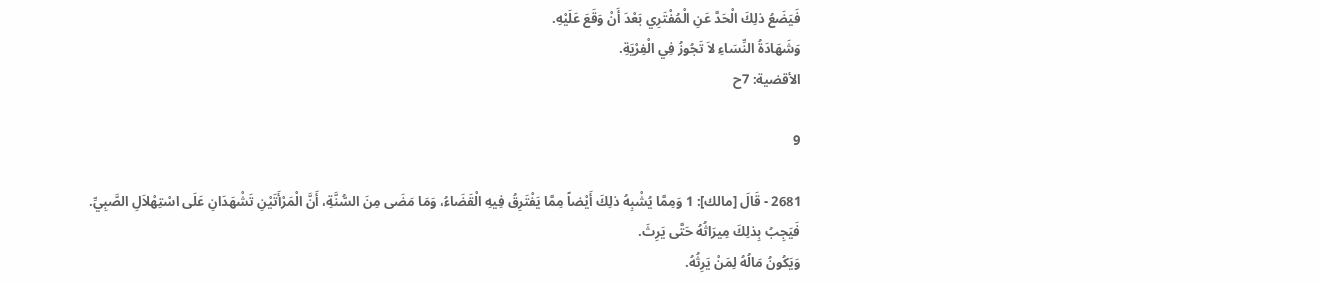فَيَضَعُ ذلِكَ الْحَدَّ عَنِ الْمُفْتَرِي بَعْدَ أَنْ وَقَعَ عَلَيْهِ.
وَشَهَادَةُ النِّسَاءِ لاَ تَجُوزُ فِي الْفِرْيَةِ.
الأقضية: 7ح

9

2681 - قَالَ [مالك]: 1 وَمِمَّا يُشْبِهُ ذلِكَ أَيْضاً مِمَّا يَفْتَرِقُ فِيهِ الْقَضَاءُ، وَمَا مَضَى مِنَ السُّنَّةِ، أَنَّ الْمَرْأَتَيْنِ تَشْهَدَانِ عَلَى اسْتِهْلاَلِ الصَّبِيِّ.
فَيَجِبُ بِذلِكَ مِيرَاثُهُ حَتَّى يَرِثَ.
وَيَكُونُ مَالُهُ لِمَنْ يَرِثُهُ.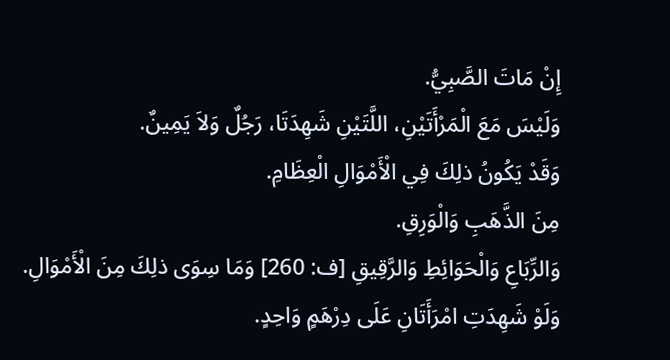إِنْ مَاتَ الصَّبِيُّ.
وَلَيْسَ مَعَ الْمَرْأَتَيْنِ، اللَّتَيْنِ شَهِدَتَا، رَجُلٌ وَلاَ يَمِينٌ.
وَقَدْ يَكُونُ ذلِكَ فِي الْأَمْوَالِ الْعِظَامِ.
مِنَ الذَّهَبِ وَالْوَرِقِ.
وَالرِّبَاعِ وَالْحَوَائِطِ وَالرَّقِيقِ [ف: 260] وَمَا سِوَى ذلِكَ مِنَ الْأَمْوَالِ.
وَلَوْ شَهِدَتِ امْرَأَتَانِ عَلَى دِرْهَمٍ وَاحِدٍ.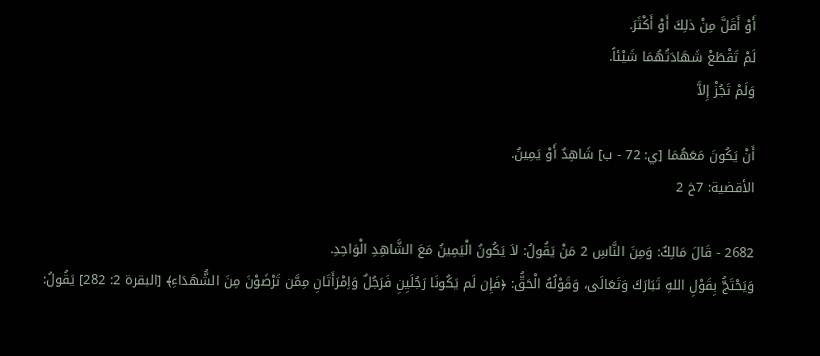أَوْ أَقَلَّ مِنْ ذلِكَ أَوْ أَكْثَرَ.
لَمْ تَقْطَعْ شَهَادَتُهُمَا شَيْئاً.
وَلَمْ تَجُزْ إِلاَّ

أَنْ يَكُونَ مَعَهُمَا [ي: 72 - ب] شَاهِدٌ أَوْ يَمِينٌ.
الأقضية: 7خ 2

2682 - قَالَ مَالِكٌ: وَمِنَ النَّاسِ 2 مَنْ يَقُولُ: لاَ يَكُونُ الْيَمِينُ مَعَ الشَّاهِدِ الْوَاحِدِ.
وَيَحْتَجُّ بِقَوْلِ اللهِ تَبَارَكَ وَتَعَالَى، وَقَوْلُهُ الْحَقُّ: ﴿فَإِن لَم يَكُونَا رَجُلَيِنِ فَرَجُلٌ وَاِمْرَأَتَانِ مِمَّن تَرْضَوْنَ مِنَ الشُّهَدَاءِ﴾ [البقرة 2: 282] يَقُولُ: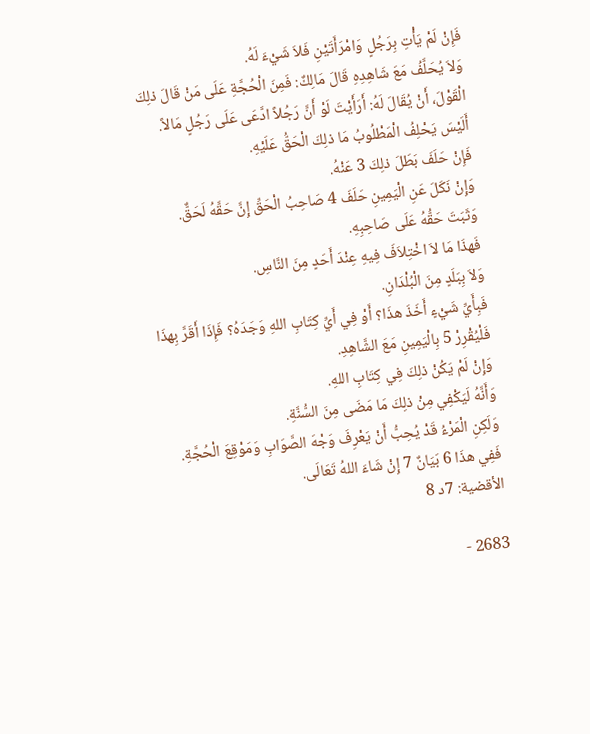فَإِنْ لَمْ يَأْتِ بِرَجُلٍ وَامْرَأَتَيْنِ فَلاَ شَيْءَ لَهُ.
وَلاَ يُحَلَّفُ مَعَ شَاهِدِهِ قَالَ مَالِكٌ: فَمِنَ الْحُجَّةِ عَلَى مَنْ قَالَ ذلِكَ الْقَوْلَ، أَنْ يُقَالَ لَهُ: أَرَأَيْتَ لَوْ أَنَّ رَجُلاً ادَّعَى عَلَى رَجُلٍ مَالاً.
أَلَيْسَ يَحْلِفُ الْمَطْلُوبُ مَا ذلِكَ الْحَقُّ عَلَيْهِ.
فَإِنْ حَلَفَ بَطَلَ ذلِكَ 3 عَنْهُ.
وَإِنْ نَكَلَ عَنِ الْيَمِينِ حَلَفَ 4 صَاحِبُ الْحَقِّ إِنَّ حَقَّهُ لَحَقٌّ.
وَثَبَتَ حَقُّهُ عَلَى صَاحِبِهِ.
فَهذَا مَا لاَ اخْتِلاَفَ فِيهِ عِنْدَ أَحَدٍ مِنَ النَّاسِ.
وَلاَ بِبَلَدٍ مِنَ الْبُلْدَانِ.
فَبِأَيِّ شَيْءٍ أَخَذَ هذَا؟ أَوْ فِي أَيِّ كِتَابِ اللهِ وَجَدَهُ؟ فَإِذَا أَقَرَّ بِهذَا فَلْيُقْرِرْ 5 بِالْيَمِينِ مَعَ الشَّاهِدِ.
وَإِنْ لَمْ يَكُنْ ذلِكَ فِي كِتَابِ اللهِ.
وَأَنَّهُ لَيَكْفِي مِنْ ذلِكَ مَا مَضَى مِنَ السُّنَّةِ.
وَلَكِنِ الْمَرْءُ قَدْ يُحِبُّ أَنْ يَعْرِفَ وَجْهَ الصَّوَابِ وَمَوْقِعَ الْحُجَّةِ.
فَفِي هذَا 6 بَيَانٌ 7 إِنْ شَاءَ اللهُ تَعَالَى.
الأقضية: 7د 8

2683 -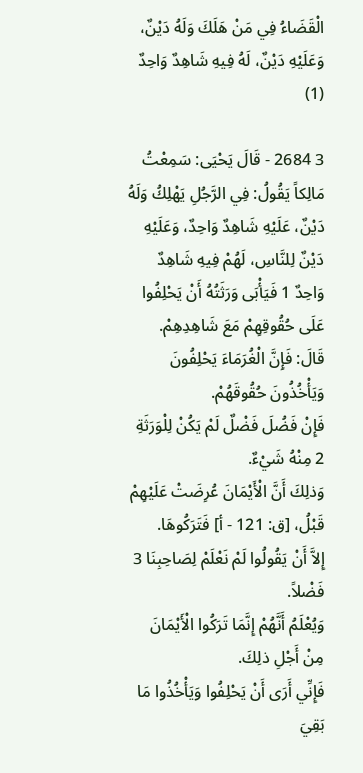الْقَضَاءُ فِي مَنْ هَلَكَ وَلَهُ دَيْنٌ، وَعَلَيْهِ دَيْنٌ، لَهُ فِيهِ شَاهِدٌ وَاحِدٌ (1)

3 2684 - قَالَ يَحْيَى: سَمِعْتُ مَالِكاً يَقُولُ: فِي الرَّجُلِ يَهْلِكُ وَلَهُ دَيْنٌ، عَلَيْهِ شَاهِدٌ وَاحِدٌ، وَعَلَيْهِ دَيْنٌ لِلنَّاسِ، لَهُمْ فِيهِ شَاهِدٌ وَاحِدٌ 1 فَيَأْبَى وَرَثَتُهُ أَنْ يَحْلِفُوا عَلَى حُقُوقِهِمْ مَعَ شَاهِدِهِمْ.
قَالَ: فَإِنَّ الْغُرَمَاءَ يَحْلِفُونَ وَيَأْخُذُونَ حُقُوقَهُمْ.
فَإِنْ فَضُلَ فَضْلٌ لَمْ يَكُنْ لِلْوَرَثَةِ 2 مِنْهُ شَيْءٌ.
وَذلِكَ أَنَّ الْأَيْمَانَ عُرِضَتْ عَلَيْهِمْ قَبْلُ، [ق: 121 - أ] فَتَرَكُوهَا.
إِلاَّ أَنْ يَقُولُوا لَمْ نَعْلَمْ لِصَاحِبِنَا 3 فَضْلاً.
وَيُعْلَمُ أَنَّهُمْ إِنَّمَا تَرَكُوا الْأَيْمَانَ مِنْ أَجْلِ ذلِكَ.
فَإِنِّي أَرَى أَنْ يَحْلِفُوا وَيَأْخُذُوا مَا بَقِيَ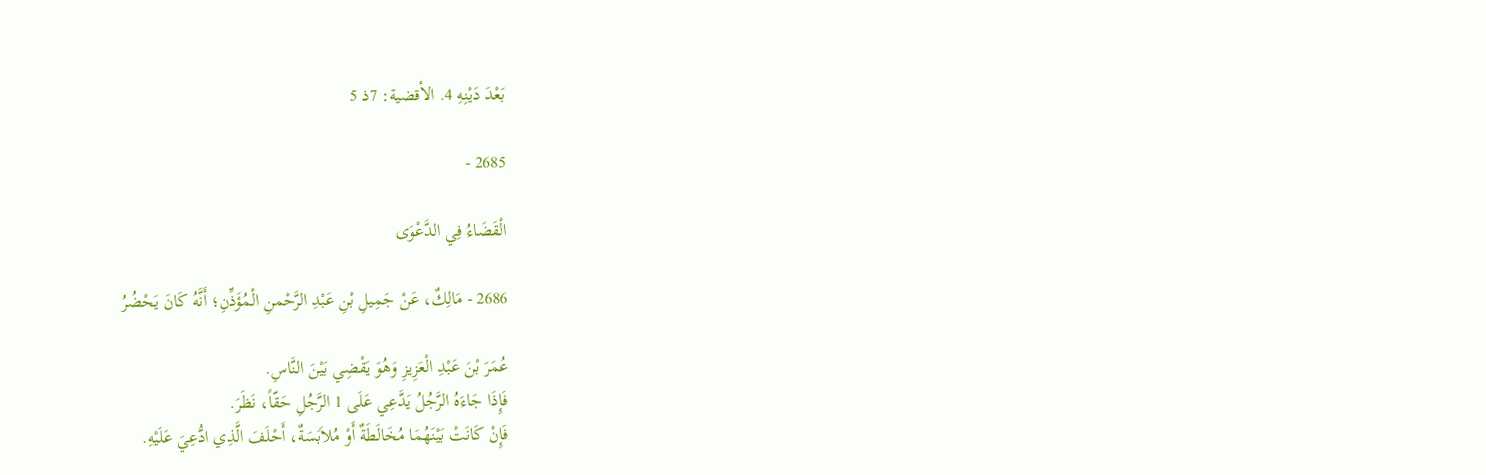بَعْدَ دَيْنِهِ 4. الأقضية: 7ذ 5

2685 -

الْقَضَاءُ فِي الدَّعْوَى

2686 - مَالِكٌ، عَنْ جَمِيلِ بْنِ عَبْدِ الرَّحْمنِ الْمُؤَذِّنِ؛ أَنَّهُ كَانَ يَحْضُرُ

عُمَرَ بْنَ عَبْدِ الْعَزِيزِ وَهُوَ يَقْضِي بَيْنَ النَّاسِ.
فَإِذَا جَاءَهُ الرَّجُلُ يَدَّعِي عَلَى 1 الرَّجُلِ حَقّاً، نَظَرَ.
فَإِنْ كَانَتْ بَيْنَهُمَا مُخَالَطَةٌ أَوْ مُلاَبَسَةٌ، أَحْلَفَ الَّذِي ادُّعِيَ عَلَيْهِ.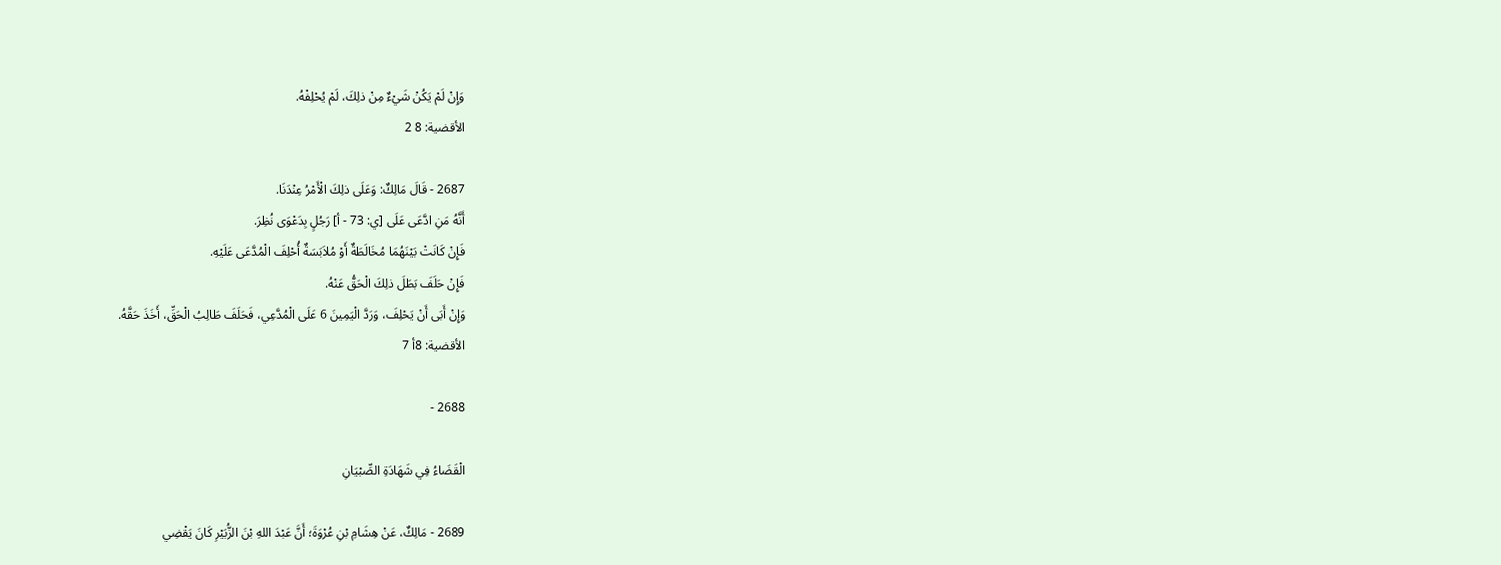وَإِنْ لَمْ يَكُنْ شَيْءٌ مِنْ ذلِكَ، لَمْ يُحْلِفْهُ.
الأقضية: 8 2

2687 - قَالَ مَالِكٌ: وَعَلَى ذلِكَ الْأَمْرُ عِنْدَنَا.
أَنَّهُ مَنِ ادَّعَى عَلَى [ي: 73 - أ] رَجُلٍ بِدَعْوَى نُظِرَ.
فَإِنْ كَانَتْ بَيْنَهُمَا مُخَالَطَةٌ أَوْ مُلاَبَسَةٌ أُحْلِفَ الْمُدَّعَى عَلَيْهِ.
فَإِنْ حَلَفَ بَطَلَ ذلِكَ الْحَقُّ عَنْهُ.
وَإِنْ أَبَى أَنْ يَحْلِفَ، وَرَدَّ الْيَمِينَ 6 عَلَى الْمُدَّعِي، فَحَلَفَ طَالِبُ الْحَقِّ، أَخَذَ حَقَّهُ.
الأقضية: 8أ 7

2688 -

الْقَضَاءُ فِي شَهَادَةِ الصِّبْيَانِ

2689 - مَالِكٌ، عَنْ هِشَامِ بْنِ عُرْوَةَ؛ أَنَّ عَبْدَ اللهِ بْنَ الزُّبَيْرِ كَانَ يَقْضِي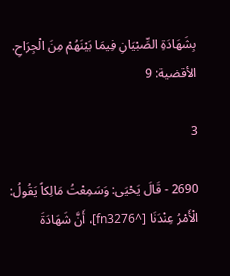بِشَهَادَةِ الصِّبْيَانِ فِيمَا بَيْنَهُمْ مِنَ الْجِرَاحِ.
الأقضية: 9

3

2690 - قَالَ يَحْيَى: وَسَمِعْتُ مَالِكاً يَقُولُ: الْأَمْرُ عِنْدَنَا [^fn3276]، أَنَّ شَهَادَةَ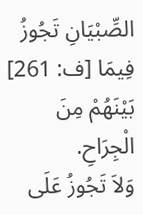الصِّبْيَانِ تَجُوزُ فِيمَا [ف: 261] بَيْنَهُمْ مِنَ الْجِرَاحِ.
وَلاَ تَجُوزُ عَلَى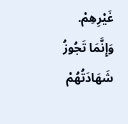غَيْرِهِمْ.
وَإِنَّمَا تَجُوزُ شَهَادَتُهُمْ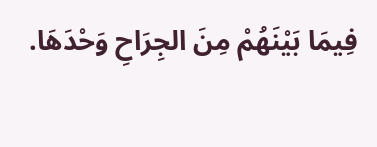فِيمَا بَيْنَهُمْ مِنَ الجِرَاحِ وَحْدَهَا.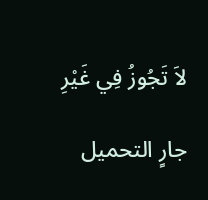لاَ تَجُوزُ فِي غَيْرِ

جارٍ التحميل